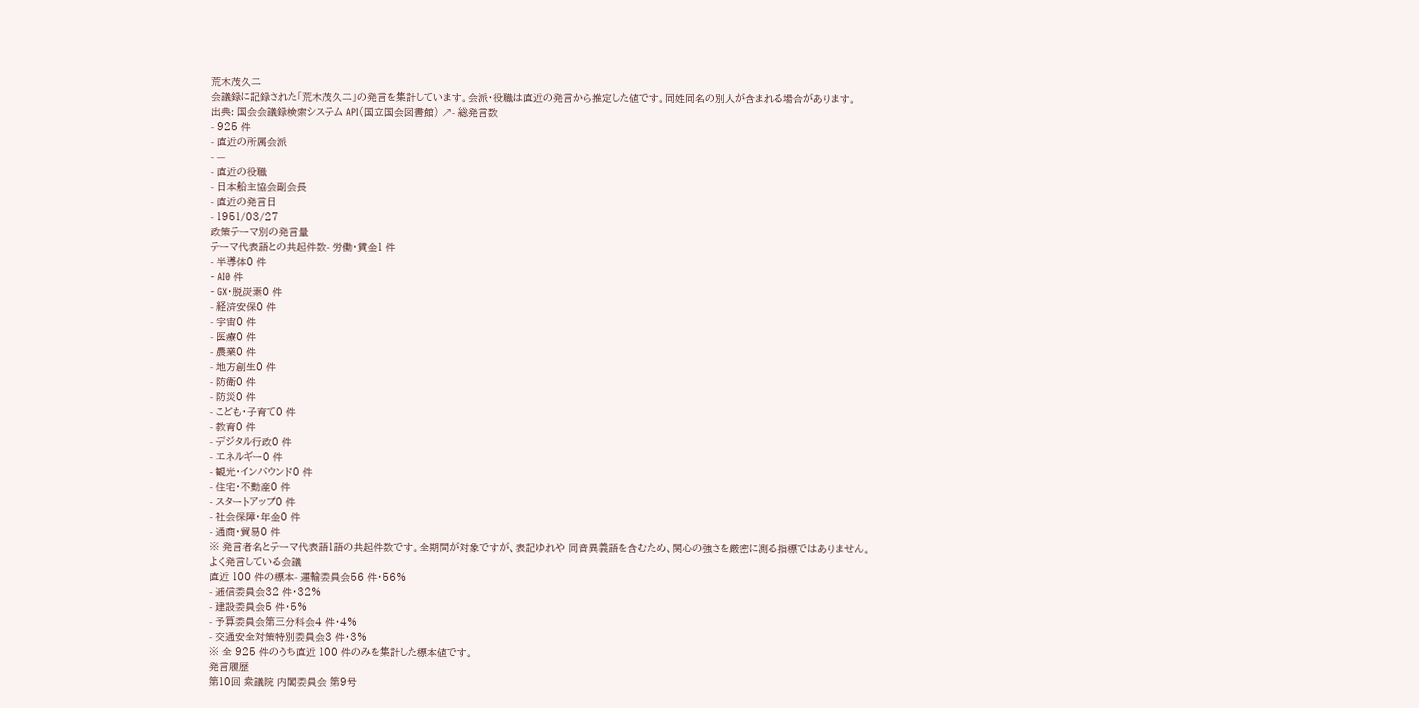荒木茂久二
会議録に記録された「荒木茂久二」の発言を集計しています。会派・役職は直近の発言から推定した値です。同姓同名の別人が含まれる場合があります。
出典: 国会会議録検索システム API(国立国会図書館) ↗- 総発言数
- 925 件
- 直近の所属会派
- —
- 直近の役職
- 日本船主協会副会長
- 直近の発言日
- 1951/03/27
政策テーマ別の発言量
テーマ代表語との共起件数- 労働・賃金1 件
- 半導体0 件
- AI0 件
- GX・脱炭素0 件
- 経済安保0 件
- 宇宙0 件
- 医療0 件
- 農業0 件
- 地方創生0 件
- 防衛0 件
- 防災0 件
- こども・子育て0 件
- 教育0 件
- デジタル行政0 件
- エネルギー0 件
- 観光・インバウンド0 件
- 住宅・不動産0 件
- スタートアップ0 件
- 社会保障・年金0 件
- 通商・貿易0 件
※ 発言者名とテーマ代表語1語の共起件数です。全期間が対象ですが、表記ゆれや 同音異義語を含むため、関心の強さを厳密に測る指標ではありません。
よく発言している会議
直近 100 件の標本- 運輸委員会56 件・56%
- 逓信委員会32 件・32%
- 建設委員会5 件・5%
- 予算委員会第三分科会4 件・4%
- 交通安全対策特別委員会3 件・3%
※ 全 925 件のうち直近 100 件のみを集計した標本値です。
発言履歴
第10回 衆議院 内閣委員会 第9号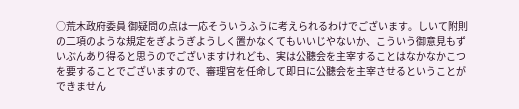○荒木政府委員 御疑問の点は一応そういうふうに考えられるわけでございます。しいて附則の二項のような規定をぎようぎようしく置かなくてもいいじやないか、こういう御意見もずいぶんあり得ると思うのでございますけれども、実は公聽会を主宰することはなかなかこつを要することでございますので、審理官を任命して即日に公聽会を主宰させるということができません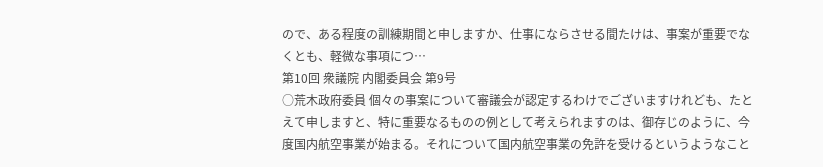ので、ある程度の訓練期間と申しますか、仕事にならさせる間たけは、事案が重要でなくとも、軽微な事項につ…
第10回 衆議院 内閣委員会 第9号
○荒木政府委員 個々の事案について審議会が認定するわけでございますけれども、たとえて申しますと、特に重要なるものの例として考えられますのは、御存じのように、今度国内航空事業が始まる。それについて国内航空事業の免許を受けるというようなこと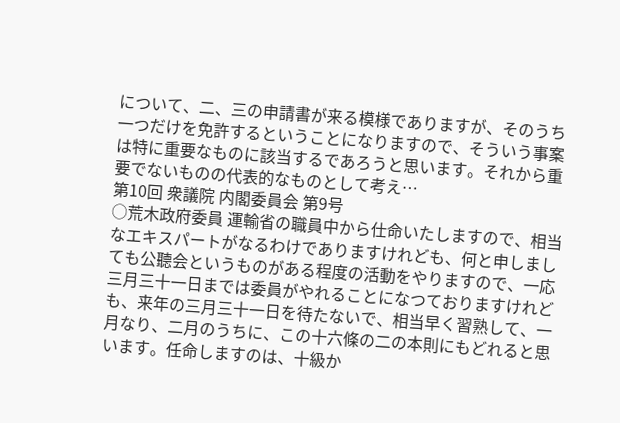について、二、三の申請書が来る模様でありますが、そのうち一つだけを免許するということになりますので、そういう事案は特に重要なものに該当するであろうと思います。それから重要でないものの代表的なものとして考え…
第10回 衆議院 内閣委員会 第9号
○荒木政府委員 運輸省の職員中から仕命いたしますので、相当なエキスパートがなるわけでありますけれども、何と申しましても公聽会というものがある程度の活動をやりますので、一応三月三十一日までは委員がやれることになつておりますけれども、来年の三月三十一日を待たないで、相当早く習熟して、一月なり、二月のうちに、この十六條の二の本則にもどれると思います。任命しますのは、十級か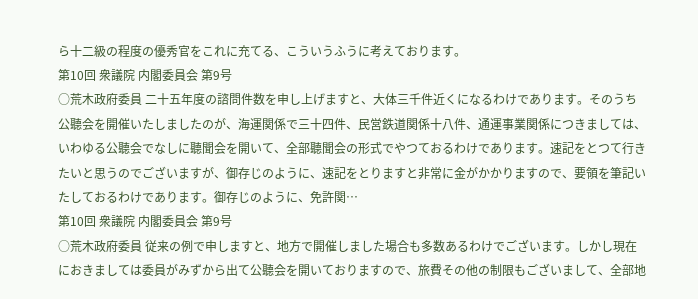ら十二級の程度の優秀官をこれに充てる、こういうふうに考えております。
第10回 衆議院 内閣委員会 第9号
○荒木政府委員 二十五年度の諮問件数を申し上げますと、大体三千件近くになるわけであります。そのうち公聽会を開催いたしましたのが、海運関係で三十四件、民営鉄道関係十八件、通運事業関係につきましては、いわゆる公聽会でなしに聽聞会を開いて、全部聽聞会の形式でやつておるわけであります。速記をとつて行きたいと思うのでございますが、御存じのように、速記をとりますと非常に金がかかりますので、要領を筆記いたしておるわけであります。御存じのように、免許関…
第10回 衆議院 内閣委員会 第9号
○荒木政府委員 従来の例で申しますと、地方で開催しました場合も多数あるわけでございます。しかし現在におきましては委員がみずから出て公聽会を開いておりますので、旅費その他の制限もございまして、全部地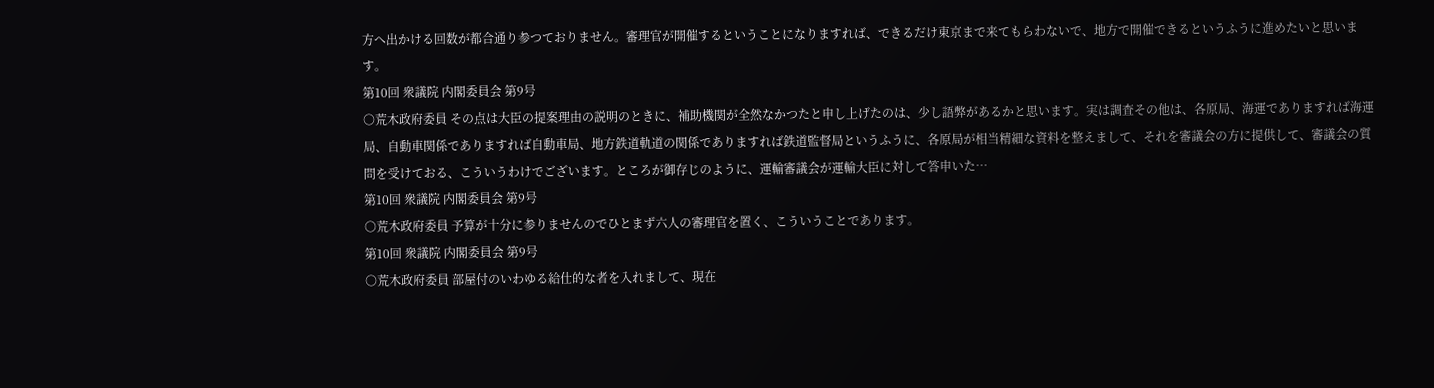方へ出かける回数が都合通り参つておりません。審理官が開催するということになりますれば、できるだけ東京まで来てもらわないで、地方で開催できるというふうに進めたいと思います。
第10回 衆議院 内閣委員会 第9号
○荒木政府委員 その点は大臣の提案理由の説明のときに、補助機関が全然なかつたと申し上げたのは、少し語弊があるかと思います。実は調査その他は、各原局、海運でありますれば海運局、自動車関係でありますれば自動車局、地方鉄道軌道の関係でありますれば鉄道監督局というふうに、各原局が相当精細な資料を整えまして、それを審議会の方に提供して、審議会の質問を受けておる、こういうわけでございます。ところが御存じのように、運輸審議会が運輸大臣に対して答申いた…
第10回 衆議院 内閣委員会 第9号
○荒木政府委員 予算が十分に参りませんのでひとまず六人の審理官を置く、こういうことであります。
第10回 衆議院 内閣委員会 第9号
○荒木政府委員 部屋付のいわゆる給仕的な者を入れまして、現在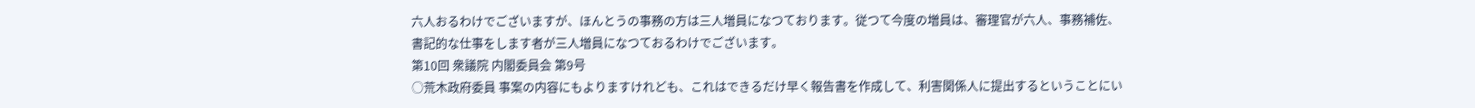六人おるわけでございますが、ほんとうの事務の方は三人増員になつております。従つて今度の増員は、審理官が六人、事務補佐、書記的な仕事をします者が三人増員になつておるわけでございます。
第10回 衆議院 内閣委員会 第9号
○荒木政府委員 事案の内容にもよりますけれども、これはできるだけ早く報告書を作成して、利害関係人に提出するということにい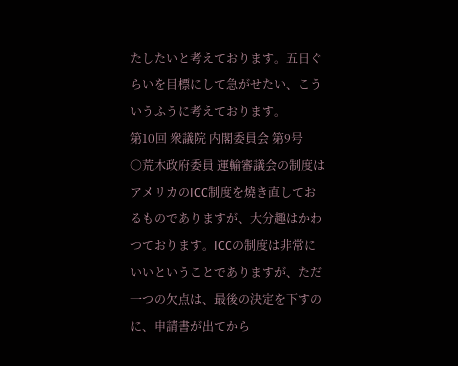たしたいと考えております。五日ぐらいを目標にして急がせたい、こういうふうに考えております。
第10回 衆議院 内閣委員会 第9号
○荒木政府委員 運輸審議会の制度はアメリカのICC制度を燒き直しておるものでありますが、大分趣はかわつております。ICCの制度は非常にいいということでありますが、ただ一つの欠点は、最後の決定を下すのに、申請書が出てから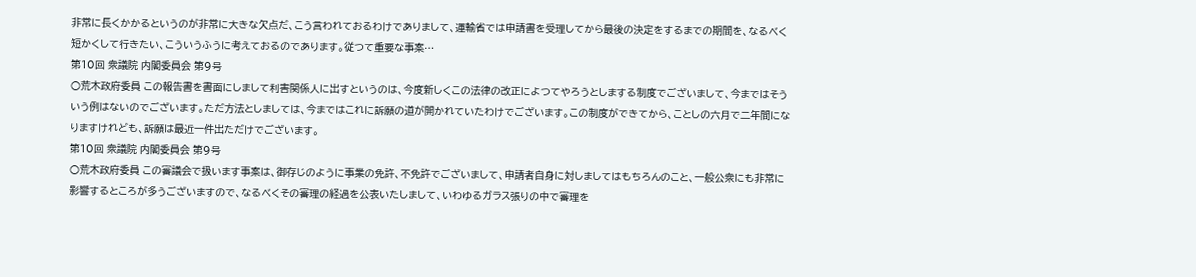非常に長くかかるというのが非常に大きな欠点だ、こう言われておるわけでありまして、運輸省では申請書を受理してから最後の決定をするまでの期間を、なるべく短かくして行きたい、こういうふうに考えておるのであります。従つて重要な事案…
第10回 衆議院 内閣委員会 第9号
○荒木政府委員 この報告書を書面にしまして利害関係人に出すというのは、今度新しくこの法律の改正によつてやろうとしまする制度でございまして、今まではそういう例はないのでございます。ただ方法としましては、今まではこれに訴願の道が開かれていたわけでございます。この制度ができてから、ことしの六月で二年間になりますけれども、訴願は最近一件出ただけでございます。
第10回 衆議院 内閣委員会 第9号
○荒木政府委員 この審議会で扱います事案は、御存じのように事業の免許、不免許でございまして、申請者自身に対しましてはもちろんのこと、一般公衆にも非常に影響するところが多うございますので、なるべくその審理の経過を公表いたしまして、いわゆるガラス張りの中で審理を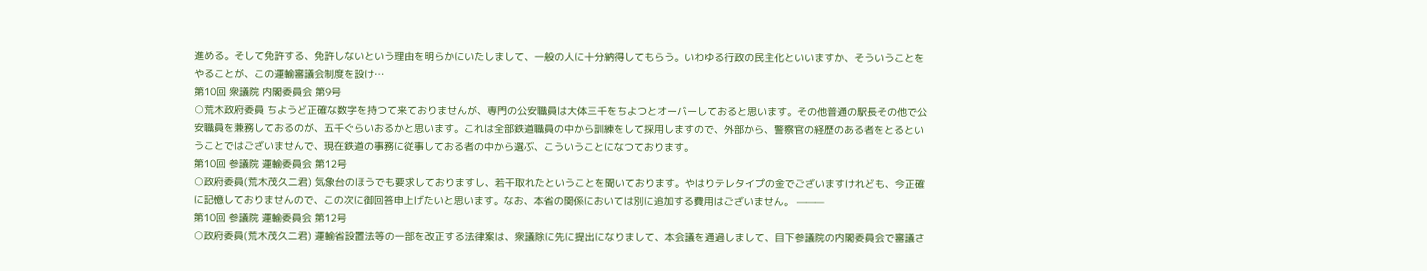進める。そして免許する、免許しないという理由を明らかにいたしまして、一般の人に十分納得してもらう。いわゆる行政の民主化といいますか、そういうことをやることが、この運輸審議会制度を設け…
第10回 衆議院 内閣委員会 第9号
○荒木政府委員 ちようど正確な数字を持つて来ておりませんが、専門の公安職員は大体三千をちよつとオーバーしておると思います。その他普通の駅長その他で公安職員を兼務しておるのが、五千ぐらいおるかと思います。これは全部鉄道職員の中から訓練をして採用しますので、外部から、警察官の経歴のある者をとるということではございませんで、現在鉄道の事務に従事しておる者の中から選ぶ、こういうことになつております。
第10回 参議院 運輸委員会 第12号
○政府委員(荒木茂久二君) 気象台のほうでも要求しておりますし、若干取れたということを聞いております。やはりテレタイプの金でございますけれども、今正確に記憶しておりませんので、この次に御回答申上げたいと思います。なお、本省の関係においては別に追加する費用はございません。 ———
第10回 参議院 運輸委員会 第12号
○政府委員(荒木茂久二君) 運輸省設置法等の一部を改正する法律案は、衆議除に先に提出になりまして、本会議を通過しまして、目下参議院の内閣委員会で審議さ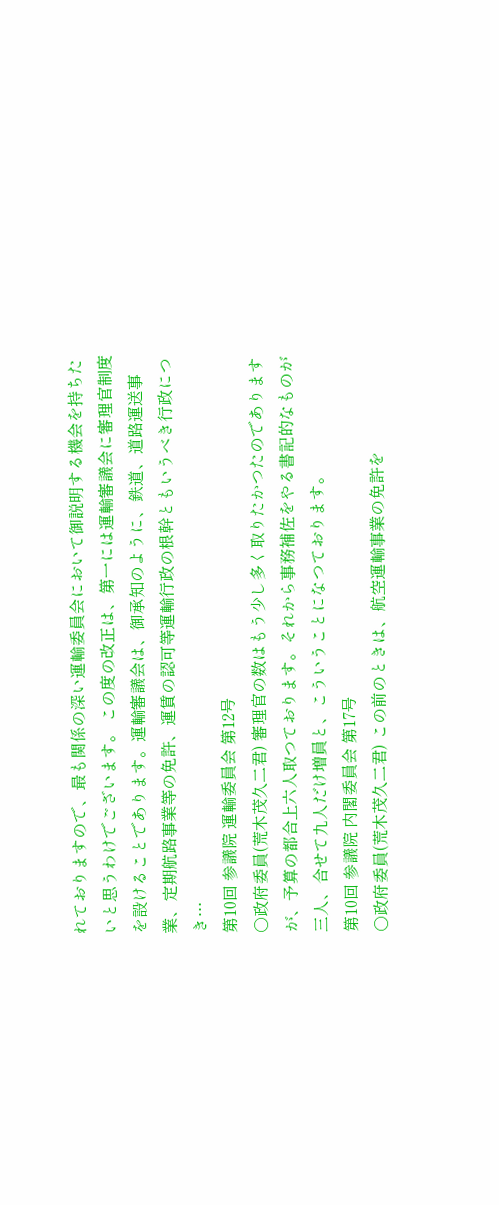れておりますので、最も関係の深い運輸委員会において御説明する機会を持ちたいと思うわけでございます。 この度の改正は、第一には運輸審議会に審理官制度を設けることであります。運輸審議会は、御承知のように、鉄道、道路運送事業、定期航路事業等の免許、運賃の認可等運輸行政の根幹ともいうべき行政につき…
第10回 参議院 運輸委員会 第12号
○政府委員(荒木茂久二君) 審理官の数はもう少し多く取りたかつたのでありますが、予算の都合上六人取つております。それから事務補佐をやる書記的なものが三人、合せて九人だけ増員と、こういうことになつております。
第10回 参議院 内閣委員会 第17号
○政府委員(荒木茂久二君) この前のときは、航空運輸事業の免許を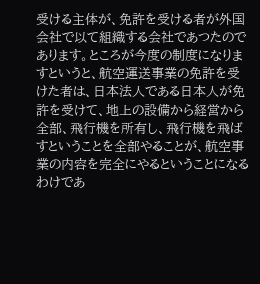受ける主体が、免許を受ける者が外国会社で以て組織する会社であつたのであります。ところが今度の制度になりますというと、航空運送事業の免許を受けた者は、日本法人である日本人が免許を受けて、地上の設備から経営から全部、飛行機を所有し、飛行機を飛ばすということを全部やることが、航空事業の内容を完全にやるということになるわけであ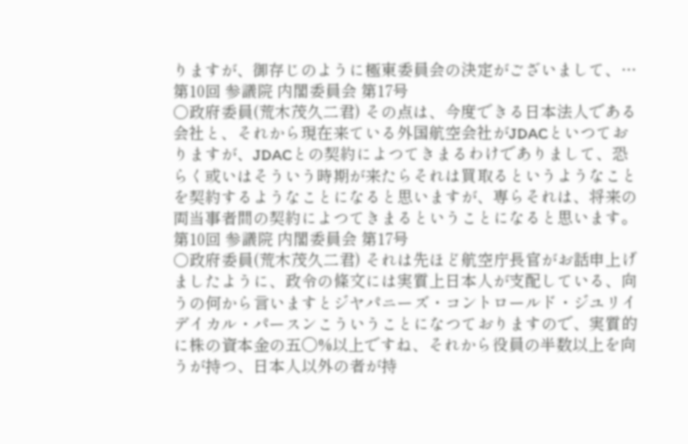りますが、御存じのように極東委員会の決定がございまして、…
第10回 参議院 内閣委員会 第17号
○政府委員(荒木茂久二君) その点は、今度できる日本法人である会社と、それから現在来ている外国航空会社がJDACといつておりますが、JDACとの契約によつてきまるわけでありまして、恐らく或いはそういう時期が来たらそれは買取るというようなことを契約するようなことになると思いますが、専らそれは、将来の両当事者間の契約によつてきまるということになると思います。
第10回 参議院 内閣委員会 第17号
○政府委員(荒木茂久二君) それは先ほど航空庁長官がお話申上げましたように、政令の條文には実質上日本人が支配している、向うの何から言いますとジヤパニーズ・コントロールド・ジユリイデイカル・パースンこういうことになつておりますので、実質的に株の資本金の五〇%以上ですね、それから役員の半数以上を向うが持つ、日本人以外の者が持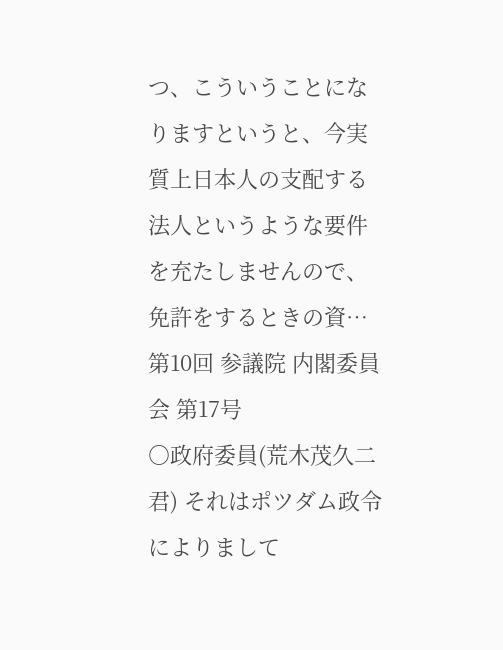つ、こういうことになりますというと、今実質上日本人の支配する法人というような要件を充たしませんので、免許をするときの資…
第10回 参議院 内閣委員会 第17号
○政府委員(荒木茂久二君) それはポツダム政令によりまして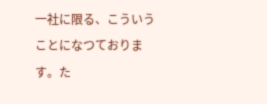一社に限る、こういうことになつております。た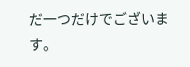だ一つだけでございます。